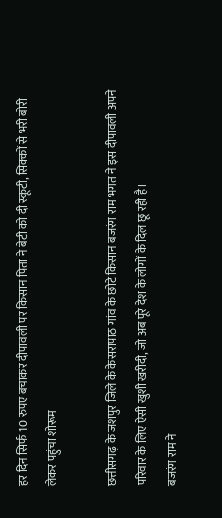हर दिन सिर्फ 10 रुपए बचाकर दीपावली पर किसान पिता ने बेटी को दी स्कूटी, सिक्कों से भरी बोरी लेकर पहुंचा शोरूम

छत्तीसगढ़ के जशपुर जिले के केसरापाठ गांव के छोटे किसान बजरंग राम भगत ने इस दीपावली अपने परिवार के लिए ऐसी खुशी खरीदी, जो अब पूरे देश के लोगों के दिल छू रही है।
बजरंग राम ने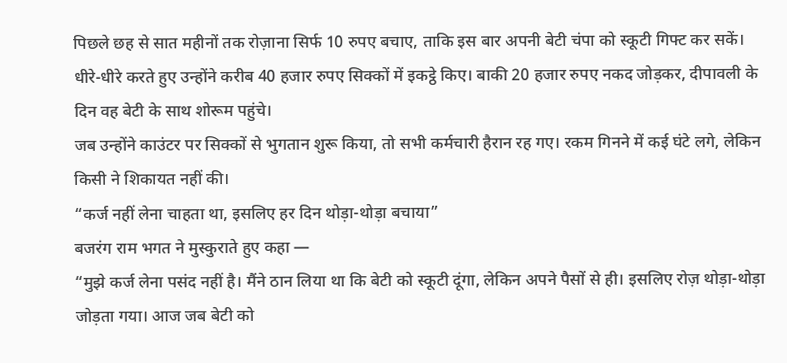पिछले छह से सात महीनों तक रोज़ाना सिर्फ 10 रुपए बचाए, ताकि इस बार अपनी बेटी चंपा को स्कूटी गिफ्ट कर सकें।
धीरे-धीरे करते हुए उन्होंने करीब 40 हजार रुपए सिक्कों में इकट्ठे किए। बाकी 20 हजार रुपए नकद जोड़कर, दीपावली के दिन वह बेटी के साथ शोरूम पहुंचे।
जब उन्होंने काउंटर पर सिक्कों से भुगतान शुरू किया, तो सभी कर्मचारी हैरान रह गए। रकम गिनने में कई घंटे लगे, लेकिन किसी ने शिकायत नहीं की।
“कर्ज नहीं लेना चाहता था, इसलिए हर दिन थोड़ा-थोड़ा बचाया”
बजरंग राम भगत ने मुस्कुराते हुए कहा —
“मुझे कर्ज लेना पसंद नहीं है। मैंने ठान लिया था कि बेटी को स्कूटी दूंगा, लेकिन अपने पैसों से ही। इसलिए रोज़ थोड़ा-थोड़ा जोड़ता गया। आज जब बेटी को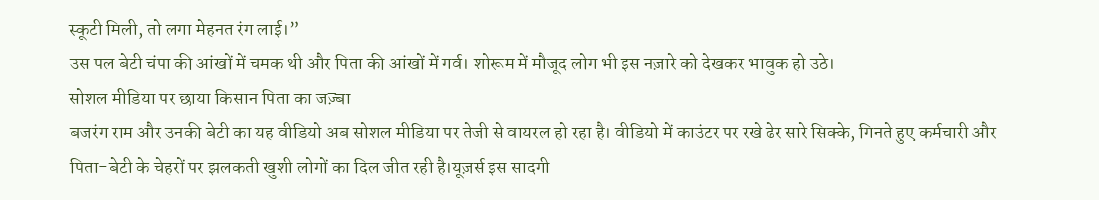स्कूटी मिली, तो लगा मेहनत रंग लाई।”
उस पल बेटी चंपा की आंखों में चमक थी और पिता की आंखों में गर्व। शोरूम में मौजूद लोग भी इस नज़ारे को देखकर भावुक हो उठे।
सोशल मीडिया पर छाया किसान पिता का जज़्बा
बजरंग राम और उनकी बेटी का यह वीडियो अब सोशल मीडिया पर तेजी से वायरल हो रहा है। वीडियो में काउंटर पर रखे ढेर सारे सिक्के, गिनते हुए कर्मचारी और पिता-बेटी के चेहरों पर झलकती खुशी लोगों का दिल जीत रही है।यूज़र्स इस सादगी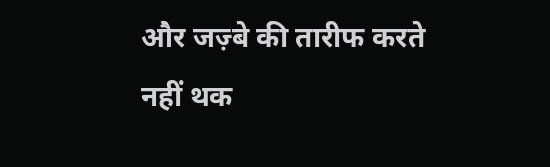और जज़्बे की तारीफ करते नहीं थक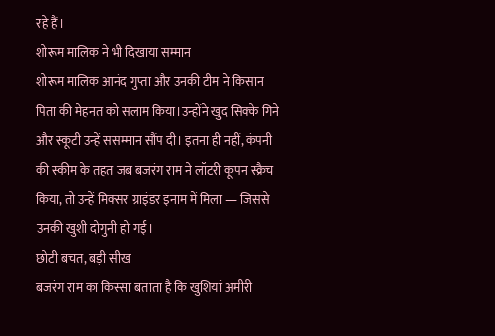रहे हैं।
शोरूम मालिक ने भी दिखाया सम्मान
शोरूम मालिक आनंद गुप्ता और उनकी टीम ने किसान पिता की मेहनत को सलाम किया।उन्होंने खुद सिक्के गिने और स्कूटी उन्हें ससम्मान सौंप दी। इतना ही नहीं, कंपनी की स्कीम के तहत जब बजरंग राम ने लॉटरी कूपन स्क्रैच किया, तो उन्हें मिक्सर ग्राइंडर इनाम में मिला — जिससे उनकी खुशी दोगुनी हो गई।
छोटी बचत, बड़ी सीख
बजरंग राम का किस्सा बताता है कि खुशियां अमीरी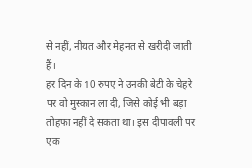से नहीं, नीयत और मेहनत से खरीदी जाती हैं।
हर दिन के 10 रुपए ने उनकी बेटी के चेहरे पर वो मुस्कान ला दी, जिसे कोई भी बड़ा तोहफा नहीं दे सकता था। इस दीपावली पर एक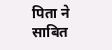पिता ने साबित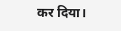कर दिया।